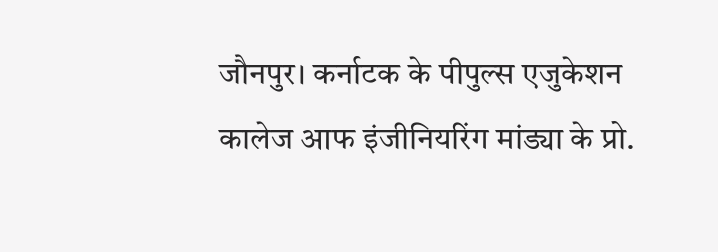जौनपुर। कर्नाटक के पीपुल्स एजुकेशन कालेज आफ इंजीनियरिंग मांड्या के प्रो.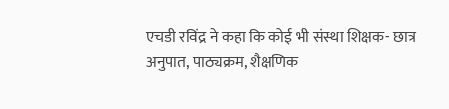एचडी रविंद्र ने कहा कि कोई भी संस्था शिक्षक- छात्र अनुपात, पाठ्यक्रम, शैक्षणिक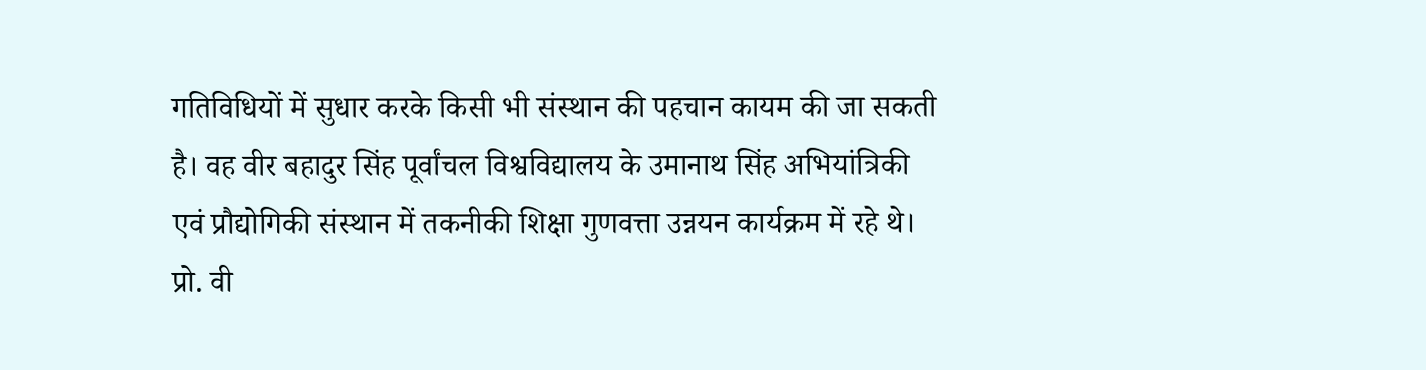गतिविधियों में सुधार करके किसी भी संस्थान की पहचान कायम की जा सकती है। वह वीर बहादुर सिंह पूर्वांचल विश्वविद्यालय के उमानाथ सिंह अभियांत्रिकी एवं प्रौद्योगिकी संस्थान में तकनीकी शिक्षा गुणवत्ता उन्नयन कार्यक्रम में रहे थे।
प्रो. वी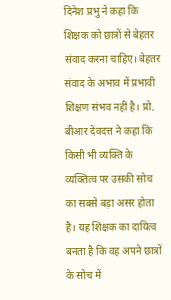दिनेश प्रभु ने कहा कि शिक्षक को छात्रों से बेहतर संवाद करना चाहिए। बेहतर संवाद के अभाव में प्रभावी शिक्षण संभव नहीं है। प्रो. बीआर देवदत्त ने कहा कि किसी भी व्यक्ति के व्यक्तित्व पर उसकी सोच का सबसे बड़ा असर होता है। यह शिक्षक का दायित्व बनता है कि वह अपने छात्रों के सोच में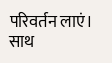परिवर्तन लाएं। साथ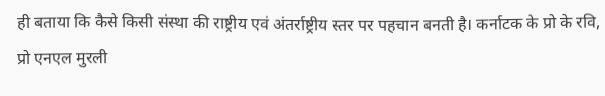ही बताया कि कैसे किसी संस्था की राष्ट्रीय एवं अंतर्राष्ट्रीय स्तर पर पहचान बनती है। कर्नाटक के प्रो के रवि, प्रो एनएल मुरली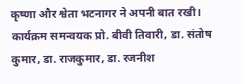कृष्णा और श्वेता भटनागर ने अपनी बात रखी। कार्यक्रम समन्वयक प्रो. बीवी तिवारी, डा. संतोष कुमार, डा. राजकुमार, डा. रजनीश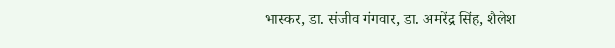भास्कर, डा. संजीव गंगवार, डा. अमरेंद्र सिंह, शैलेश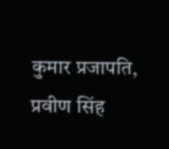कुमार प्रजापति, प्रवीण सिंह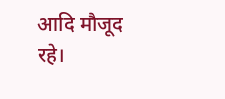आदि मौजूद रहे।